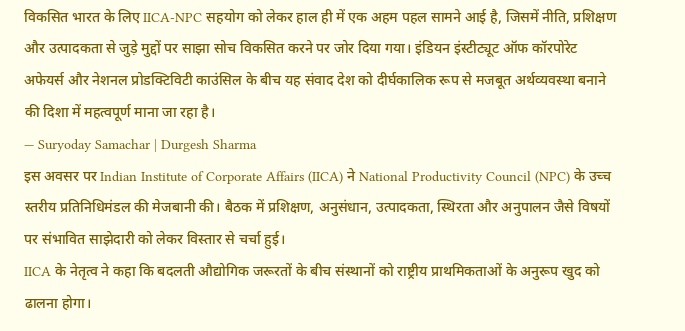विकसित भारत के लिए IICA-NPC सहयोग को लेकर हाल ही में एक अहम पहल सामने आई है, जिसमें नीति, प्रशिक्षण और उत्पादकता से जुड़े मुद्दों पर साझा सोच विकसित करने पर जोर दिया गया। इंडियन इंस्टीट्यूट ऑफ कॉरपोरेट अफेयर्स और नेशनल प्रोडक्टिविटी काउंसिल के बीच यह संवाद देश को दीर्घकालिक रूप से मजबूत अर्थव्यवस्था बनाने की दिशा में महत्वपूर्ण माना जा रहा है।
— Suryoday Samachar | Durgesh Sharma
इस अवसर पर Indian Institute of Corporate Affairs (IICA) ने National Productivity Council (NPC) के उच्च स्तरीय प्रतिनिधिमंडल की मेजबानी की। बैठक में प्रशिक्षण, अनुसंधान, उत्पादकता, स्थिरता और अनुपालन जैसे विषयों पर संभावित साझेदारी को लेकर विस्तार से चर्चा हुई।
IICA के नेतृत्व ने कहा कि बदलती औद्योगिक जरूरतों के बीच संस्थानों को राष्ट्रीय प्राथमिकताओं के अनुरूप खुद को ढालना होगा।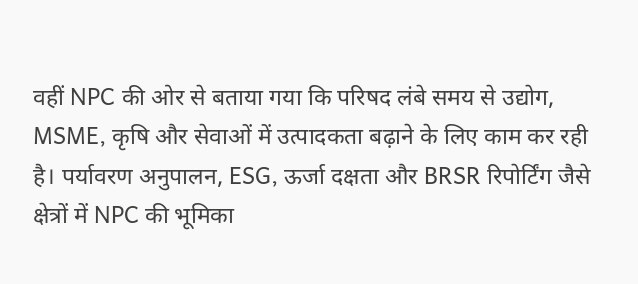वहीं NPC की ओर से बताया गया कि परिषद लंबे समय से उद्योग, MSME, कृषि और सेवाओं में उत्पादकता बढ़ाने के लिए काम कर रही है। पर्यावरण अनुपालन, ESG, ऊर्जा दक्षता और BRSR रिपोर्टिंग जैसे क्षेत्रों में NPC की भूमिका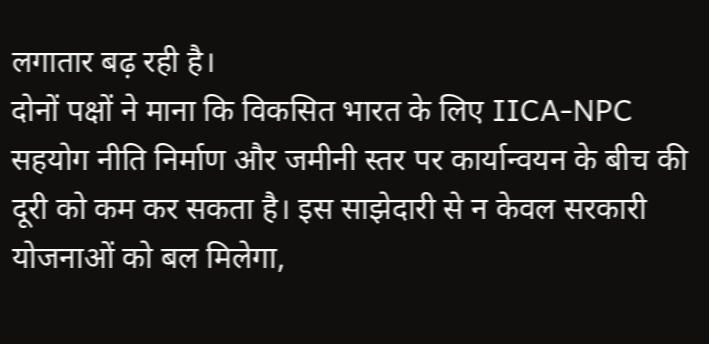लगातार बढ़ रही है।
दोनों पक्षों ने माना कि विकसित भारत के लिए IICA-NPC सहयोग नीति निर्माण और जमीनी स्तर पर कार्यान्वयन के बीच की दूरी को कम कर सकता है। इस साझेदारी से न केवल सरकारी योजनाओं को बल मिलेगा,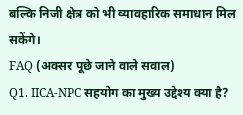बल्कि निजी क्षेत्र को भी व्यावहारिक समाधान मिल सकेंगे।
FAQ (अक्सर पूछे जाने वाले सवाल)
Q1. IICA-NPC सहयोग का मुख्य उद्देश्य क्या है?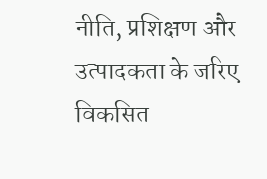नीति, प्रशिक्षण और उत्पादकता के जरिए विकसित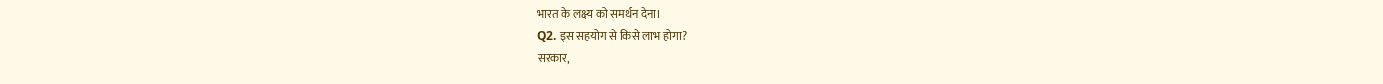भारत के लक्ष्य को समर्थन देना।
Q2. इस सहयोग से किसे लाभ होगा?
सरकार,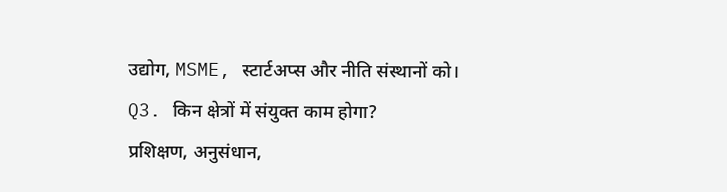उद्योग, MSME, स्टार्टअप्स और नीति संस्थानों को।
Q3. किन क्षेत्रों में संयुक्त काम होगा?
प्रशिक्षण, अनुसंधान,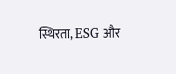स्थिरता, ESG और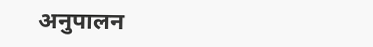अनुपालन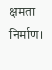क्षमता निर्माण।